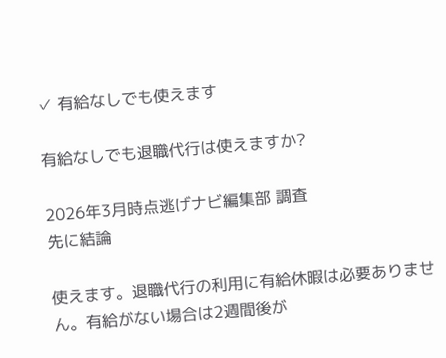✓ 有給なしでも使えます

有給なしでも退職代行は使えますか?

2026年3月時点逃げナビ編集部 調査
先に結論

使えます。退職代行の利用に有給休暇は必要ありません。有給がない場合は2週間後が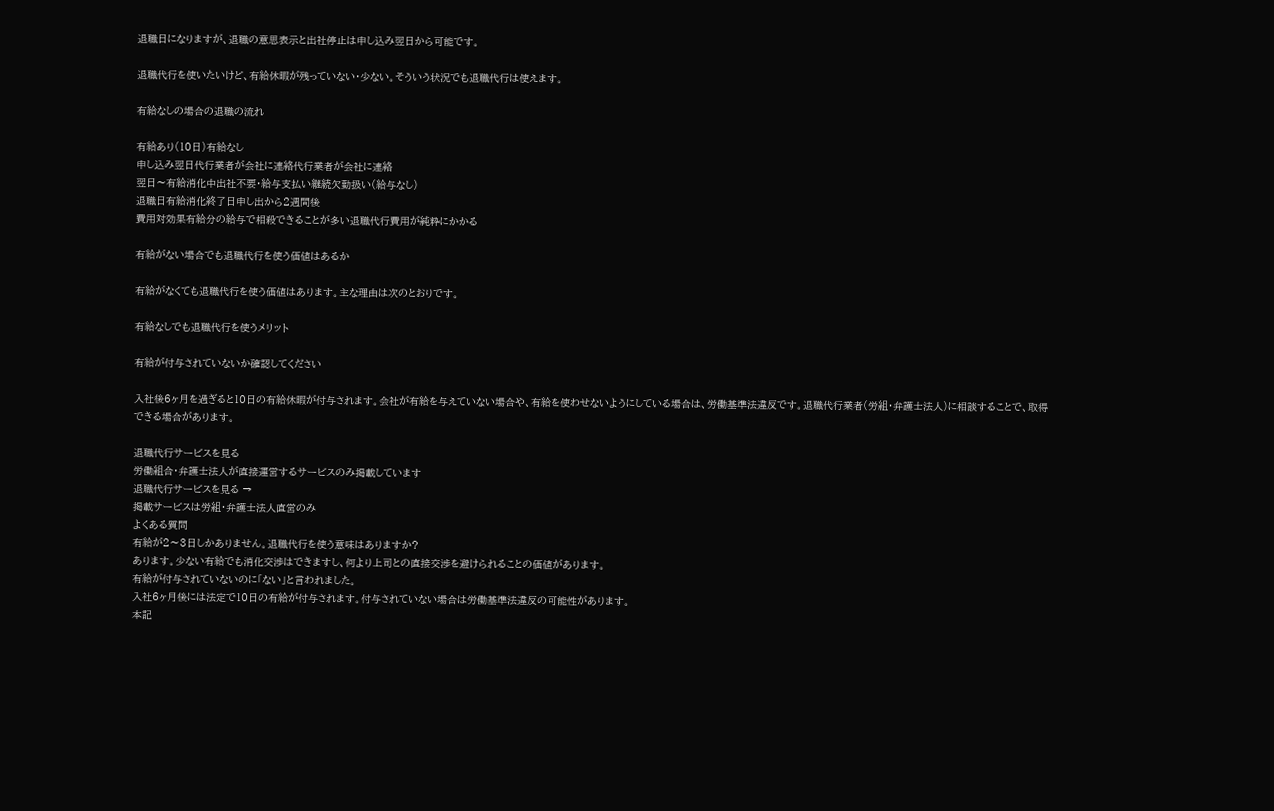退職日になりますが、退職の意思表示と出社停止は申し込み翌日から可能です。

退職代行を使いたいけど、有給休暇が残っていない・少ない。そういう状況でも退職代行は使えます。

有給なしの場合の退職の流れ

有給あり(10日)有給なし
申し込み翌日代行業者が会社に連絡代行業者が会社に連絡
翌日〜有給消化中出社不要・給与支払い継続欠勤扱い(給与なし)
退職日有給消化終了日申し出から2週間後
費用対効果有給分の給与で相殺できることが多い退職代行費用が純粋にかかる

有給がない場合でも退職代行を使う価値はあるか

有給がなくても退職代行を使う価値はあります。主な理由は次のとおりです。

有給なしでも退職代行を使うメリット

有給が付与されていないか確認してください

入社後6ヶ月を過ぎると10日の有給休暇が付与されます。会社が有給を与えていない場合や、有給を使わせないようにしている場合は、労働基準法違反です。退職代行業者(労組・弁護士法人)に相談することで、取得できる場合があります。

退職代行サービスを見る
労働組合・弁護士法人が直接運営するサービスのみ掲載しています
退職代行サービスを見る →
掲載サービスは労組・弁護士法人直営のみ
よくある質問
有給が2〜3日しかありません。退職代行を使う意味はありますか?
あります。少ない有給でも消化交渉はできますし、何より上司との直接交渉を避けられることの価値があります。
有給が付与されていないのに「ない」と言われました。
入社6ヶ月後には法定で10日の有給が付与されます。付与されていない場合は労働基準法違反の可能性があります。
本記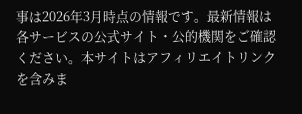事は2026年3月時点の情報です。最新情報は各サービスの公式サイト・公的機関をご確認ください。本サイトはアフィリエイトリンクを含みま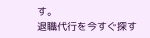す。
退職代行を今すぐ探す